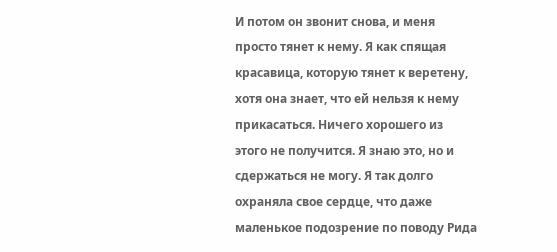И потом он звонит снова, и меня просто тянет к нему. Я как спящая красавица, которую тянет к веретену, хотя она знает, что ей нельзя к нему прикасаться. Ничего хорошего из этого не получится. Я знаю это, но и сдержаться не могу. Я так долго охраняла свое сердце, что даже маленькое подозрение по поводу Рида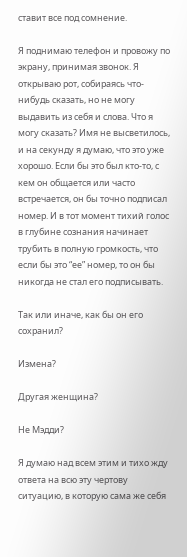ставит все под сомнение.

Я поднимаю телефон и провожу по экрану, принимая звонок. Я открываю рот, собираясь что-нибудь сказать, но не могу выдавить из себя и слова. Что я могу сказать? Имя не высветилось, и на секунду я думаю, что это уже хорошо. Если бы это был кто-то, с кем он общается или часто встречается, он бы точно подписал номер. И в тот момент тихий голос в глубине сознания начинает трубить в полную громкость, что если бы это “ее” номер, то он бы никогда не стал его подписывать.

Так или иначе, как бы он его сохранил?

Измена?

Другая женщина?

Не Мэдди?

Я думаю над всем этим и тихо жду ответа на всю эту чертову ситуацию, в которую сама же себя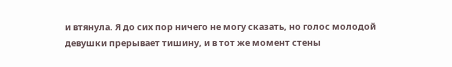и втянула. Я до сих пор ничего не могу сказать, но голос молодой девушки прерывает тишину, и в тот же момент стены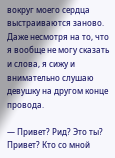вокруг моего сердца выстраиваются заново. Даже несмотря на то, что я вообще не могу сказать и слова, я сижу и внимательно слушаю девушку на другом конце провода.

— Привет? Рид? Это ты? Привет? Кто со мной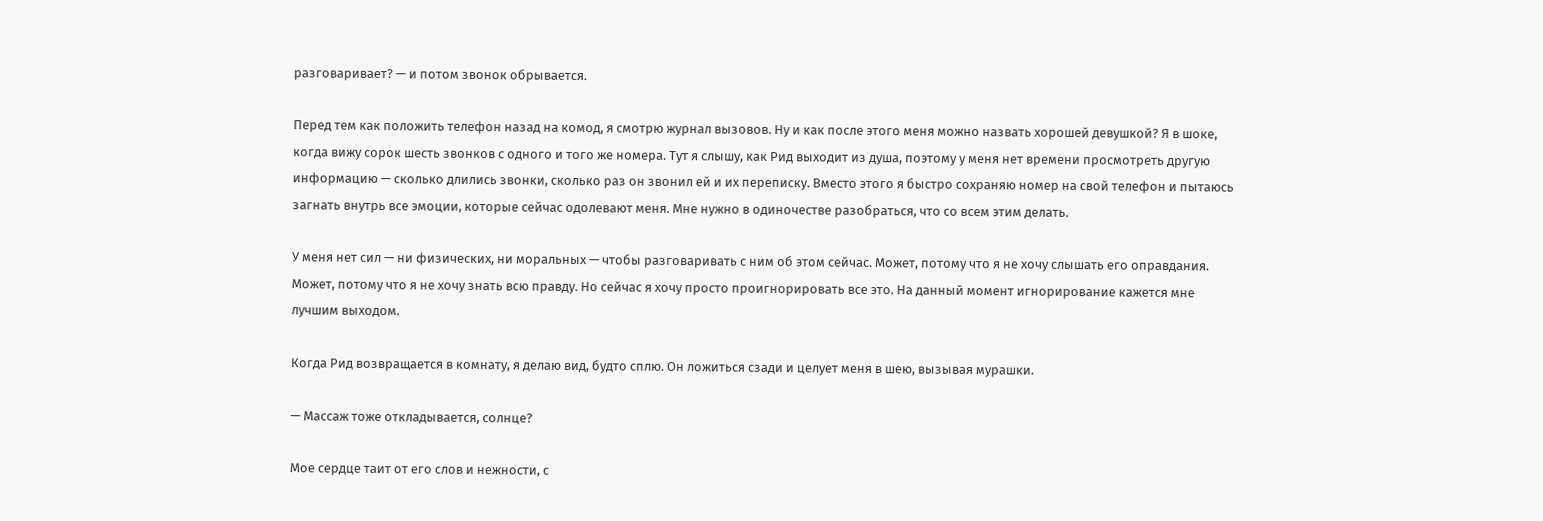разговаривает? — и потом звонок обрывается.

Перед тем как положить телефон назад на комод, я смотрю журнал вызовов. Ну и как после этого меня можно назвать хорошей девушкой? Я в шоке, когда вижу сорок шесть звонков с одного и того же номера. Тут я слышу, как Рид выходит из душа, поэтому у меня нет времени просмотреть другую информацию — сколько длились звонки, сколько раз он звонил ей и их переписку. Вместо этого я быстро сохраняю номер на свой телефон и пытаюсь загнать внутрь все эмоции, которые сейчас одолевают меня. Мне нужно в одиночестве разобраться, что со всем этим делать.

У меня нет сил — ни физических, ни моральных — чтобы разговаривать с ним об этом сейчас. Может, потому что я не хочу слышать его оправдания. Может, потому что я не хочу знать всю правду. Но сейчас я хочу просто проигнорировать все это. На данный момент игнорирование кажется мне лучшим выходом.

Когда Рид возвращается в комнату, я делаю вид, будто сплю. Он ложиться сзади и целует меня в шею, вызывая мурашки.

— Массаж тоже откладывается, солнце?

Мое сердце таит от его слов и нежности, с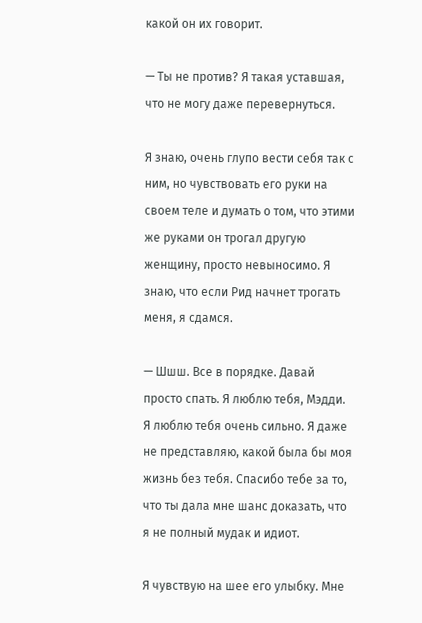какой он их говорит.

— Ты не против? Я такая уставшая, что не могу даже перевернуться.

Я знаю, очень глупо вести себя так с ним, но чувствовать его руки на своем теле и думать о том, что этими же руками он трогал другую женщину, просто невыносимо. Я знаю, что если Рид начнет трогать меня, я сдамся.

— Шшш. Все в порядке. Давай просто спать. Я люблю тебя, Мэдди. Я люблю тебя очень сильно. Я даже не представляю, какой была бы моя жизнь без тебя. Спасибо тебе за то, что ты дала мне шанс доказать, что я не полный мудак и идиот.

Я чувствую на шее его улыбку. Мне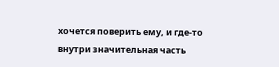хочется поверить ему, и где-то внутри значительная часть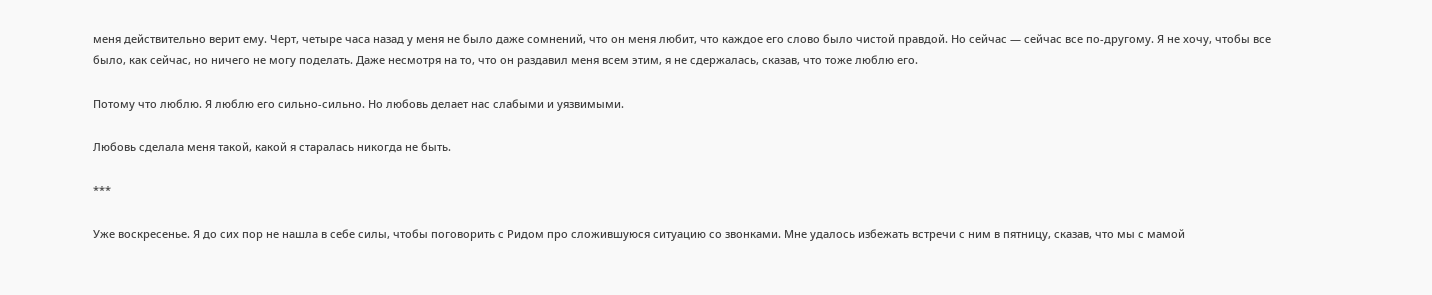меня действительно верит ему. Черт, четыре часа назад у меня не было даже сомнений, что он меня любит, что каждое его слово было чистой правдой. Но сейчас — сейчас все по-другому. Я не хочу, чтобы все было, как сейчас, но ничего не могу поделать. Даже несмотря на то, что он раздавил меня всем этим, я не сдержалась, сказав, что тоже люблю его.

Потому что люблю. Я люблю его сильно-сильно. Но любовь делает нас слабыми и уязвимыми.

Любовь сделала меня такой, какой я старалась никогда не быть.

***

Уже воскресенье. Я до сих пор не нашла в себе силы, чтобы поговорить с Ридом про сложившуюся ситуацию со звонками. Мне удалось избежать встречи с ним в пятницу, сказав, что мы с мамой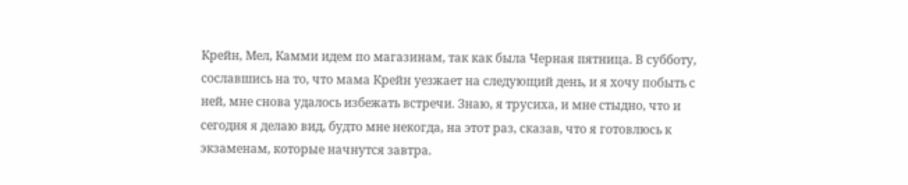Крейн, Мел, Камми идем по магазинам, так как была Черная пятница. В субботу, сославшись на то, что мама Крейн уезжает на следующий день, и я хочу побыть с ней, мне снова удалось избежать встречи. Знаю, я трусиха, и мне стыдно, что и сегодня я делаю вид, будто мне некогда, на этот раз, сказав, что я готовлюсь к экзаменам, которые начнутся завтра.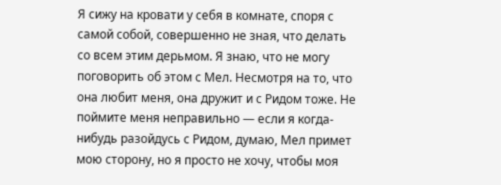Я сижу на кровати у себя в комнате, споря с самой собой, совершенно не зная, что делать со всем этим дерьмом. Я знаю, что не могу поговорить об этом с Мел. Несмотря на то, что она любит меня, она дружит и с Ридом тоже. Не поймите меня неправильно — если я когда-нибудь разойдусь с Ридом, думаю, Мел примет мою сторону, но я просто не хочу, чтобы моя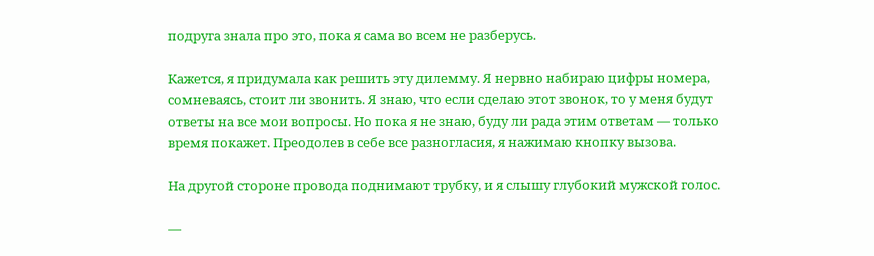подруга знала про это, пока я сама во всем не разберусь.

Кажется, я придумала как решить эту дилемму. Я нервно набираю цифры номера, сомневаясь, стоит ли звонить. Я знаю, что если сделаю этот звонок, то у меня будут ответы на все мои вопросы. Но пока я не знаю, буду ли рада этим ответам — только время покажет. Преодолев в себе все разногласия, я нажимаю кнопку вызова.

На другой стороне провода поднимают трубку, и я слышу глубокий мужской голос.

—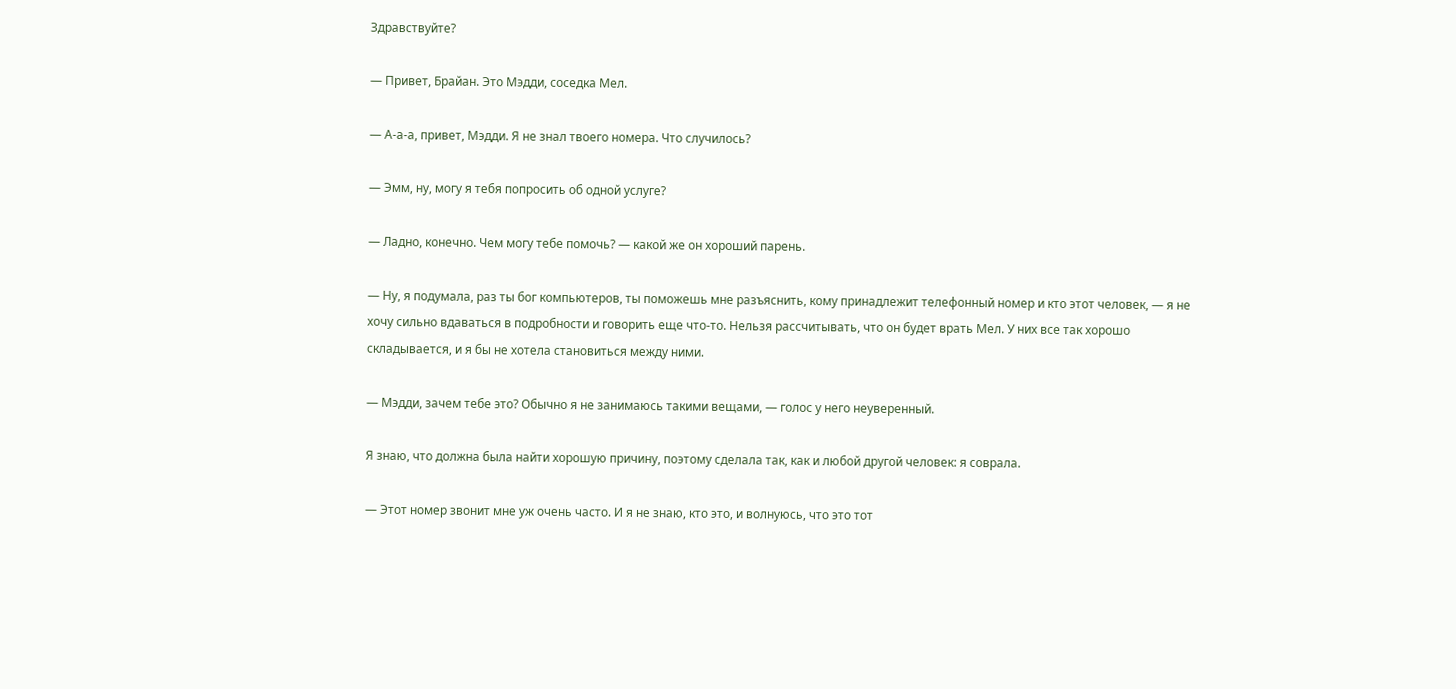Здравствуйте?

— Привет, Брайан. Это Мэдди, соседка Мел.

— А-а-а, привет, Мэдди. Я не знал твоего номера. Что случилось?

— Эмм, ну, могу я тебя попросить об одной услуге?

— Ладно, конечно. Чем могу тебе помочь? — какой же он хороший парень.

— Ну, я подумала, раз ты бог компьютеров, ты поможешь мне разъяснить, кому принадлежит телефонный номер и кто этот человек, — я не хочу сильно вдаваться в подробности и говорить еще что-то. Нельзя рассчитывать, что он будет врать Мел. У них все так хорошо складывается, и я бы не хотела становиться между ними.

— Мэдди, зачем тебе это? Обычно я не занимаюсь такими вещами, — голос у него неуверенный.

Я знаю, что должна была найти хорошую причину, поэтому сделала так, как и любой другой человек: я соврала.

— Этот номер звонит мне уж очень часто. И я не знаю, кто это, и волнуюсь, что это тот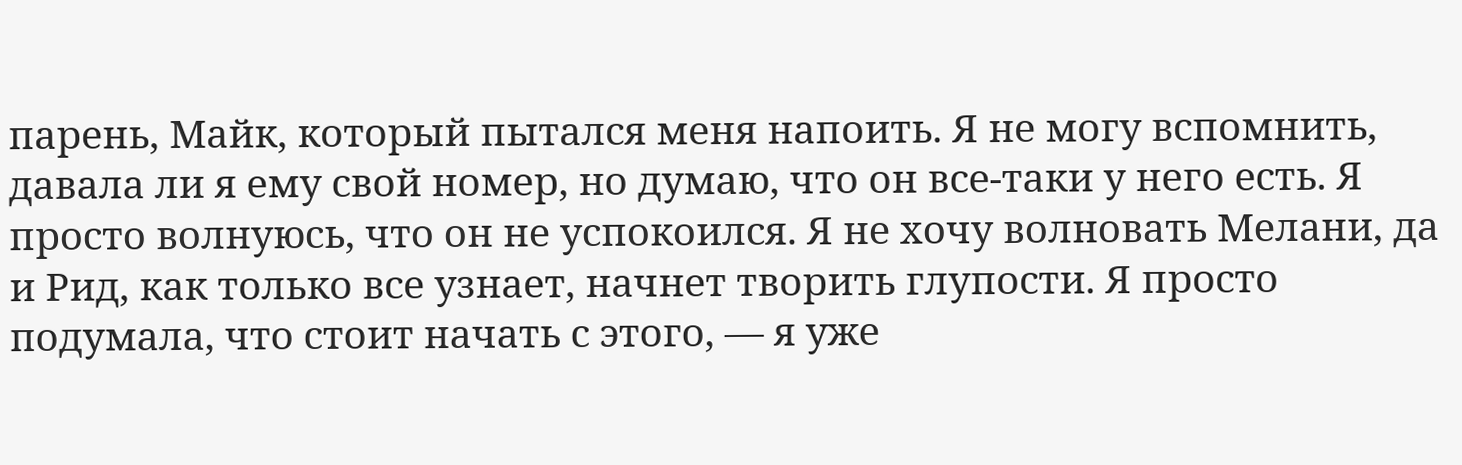парень, Майк, который пытался меня напоить. Я не могу вспомнить, давала ли я ему свой номер, но думаю, что он все-таки у него есть. Я просто волнуюсь, что он не успокоился. Я не хочу волновать Мелани, да и Рид, как только все узнает, начнет творить глупости. Я просто подумала, что стоит начать с этого, — я уже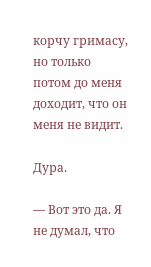корчу гримасу, но только потом до меня доходит, что он меня не видит.

Дура.

— Вот это да. Я не думал, что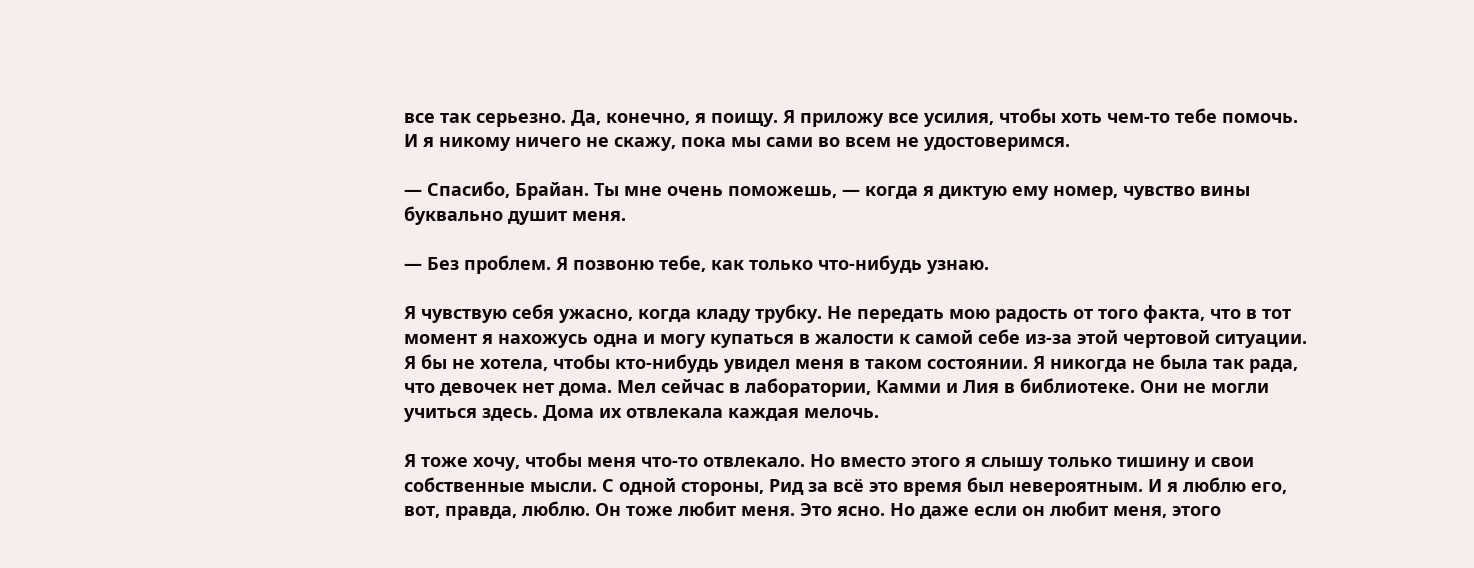все так серьезно. Да, конечно, я поищу. Я приложу все усилия, чтобы хоть чем-то тебе помочь. И я никому ничего не скажу, пока мы сами во всем не удостоверимся.

— Спасибо, Брайан. Ты мне очень поможешь, — когда я диктую ему номер, чувство вины буквально душит меня.

— Без проблем. Я позвоню тебе, как только что-нибудь узнаю.

Я чувствую себя ужасно, когда кладу трубку. Не передать мою радость от того факта, что в тот момент я нахожусь одна и могу купаться в жалости к самой себе из-за этой чертовой ситуации. Я бы не хотела, чтобы кто-нибудь увидел меня в таком состоянии. Я никогда не была так рада, что девочек нет дома. Мел сейчас в лаборатории, Камми и Лия в библиотеке. Они не могли учиться здесь. Дома их отвлекала каждая мелочь.

Я тоже хочу, чтобы меня что-то отвлекало. Но вместо этого я слышу только тишину и свои собственные мысли. С одной стороны, Рид за всё это время был невероятным. И я люблю его, вот, правда, люблю. Он тоже любит меня. Это ясно. Но даже если он любит меня, этого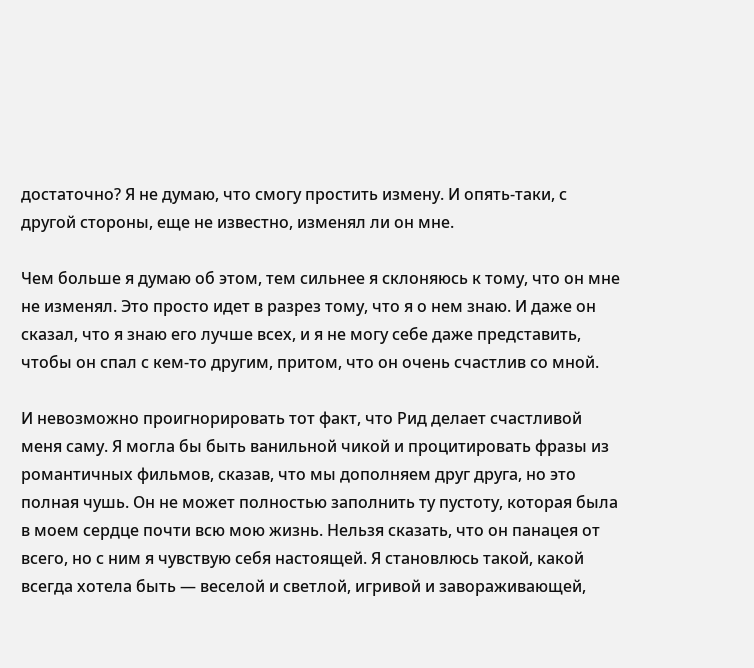достаточно? Я не думаю, что смогу простить измену. И опять-таки, с другой стороны, еще не известно, изменял ли он мне.

Чем больше я думаю об этом, тем сильнее я склоняюсь к тому, что он мне не изменял. Это просто идет в разрез тому, что я о нем знаю. И даже он сказал, что я знаю его лучше всех, и я не могу себе даже представить, чтобы он спал с кем-то другим, притом, что он очень счастлив со мной.

И невозможно проигнорировать тот факт, что Рид делает счастливой меня саму. Я могла бы быть ванильной чикой и процитировать фразы из романтичных фильмов, сказав, что мы дополняем друг друга, но это полная чушь. Он не может полностью заполнить ту пустоту, которая была в моем сердце почти всю мою жизнь. Нельзя сказать, что он панацея от всего, но с ним я чувствую себя настоящей. Я становлюсь такой, какой всегда хотела быть — веселой и светлой, игривой и завораживающей,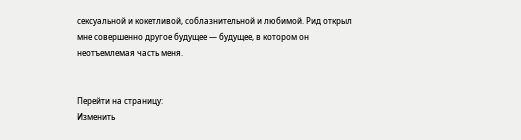сексуальной и кокетливой, соблазнительной и любимой. Рид открыл мне совершенно другое будущее — будущее, в котором он неотъемлемая часть меня.


Перейти на страницу:
Изменить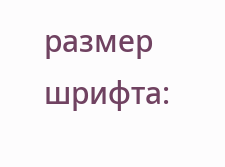размер шрифта: